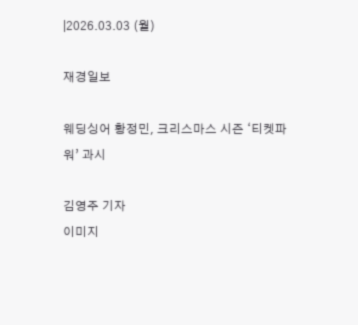|2026.03.03 (월)

재경일보

웨딩싱어 황정민, 크리스마스 시즌 ‘티켓파워’ 과시

김영주 기자
이미지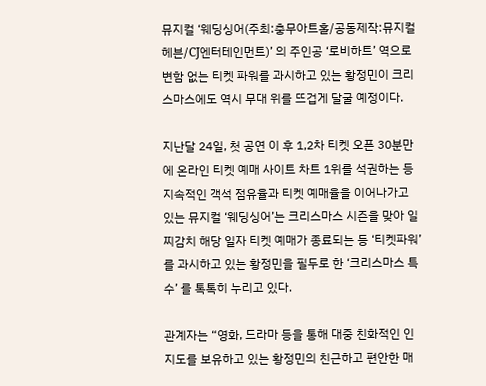뮤지컬 ‘웨딩싱어(주최:충무아트홀/공동제작:뮤지컬헤븐/CJ엔터테인먼트)’ 의 주인공 ‘로비하트’ 역으로 변함 없는 티켓 파워를 과시하고 있는 황정민이 크리스마스에도 역시 무대 위를 뜨겁게 달굴 예정이다.

지난달 24일, 첫 공연 이 후 1,2차 티켓 오픈 30분만에 온라인 티켓 예매 사이트 차트 1위를 석권하는 등 지속적인 객석 점유율과 티켓 예매율을 이어나가고 있는 뮤지컬 ‘웨딩싱어’는 크리스마스 시즌을 맞아 일찌감치 해당 일자 티켓 예매가 종료되는 등 ‘티켓파워’ 를 과시하고 있는 황정민을 필두로 한 ‘크리스마스 특수’ 를 톡톡히 누리고 있다.

관계자는 “영화, 드라마 등을 통해 대중 친화적인 인지도를 보유하고 있는 황정민의 친근하고 편안한 매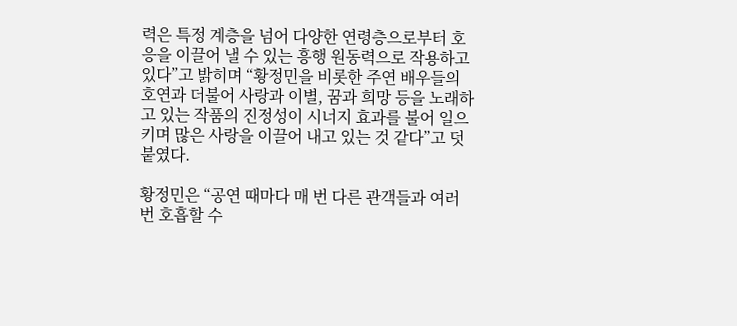력은 특정 계층을 넘어 다양한 연령층으로부터 호응을 이끌어 낼 수 있는 흥행 원동력으로 작용하고 있다”고 밝히며 “황정민을 비롯한 주연 배우들의 호연과 더불어 사랑과 이별, 꿈과 희망 등을 노래하고 있는 작품의 진정성이 시너지 효과를 불어 일으키며 많은 사랑을 이끌어 내고 있는 것 같다”고 덧붙였다.

황정민은 “공연 때마다 매 번 다른 관객들과 여러 번 호흡할 수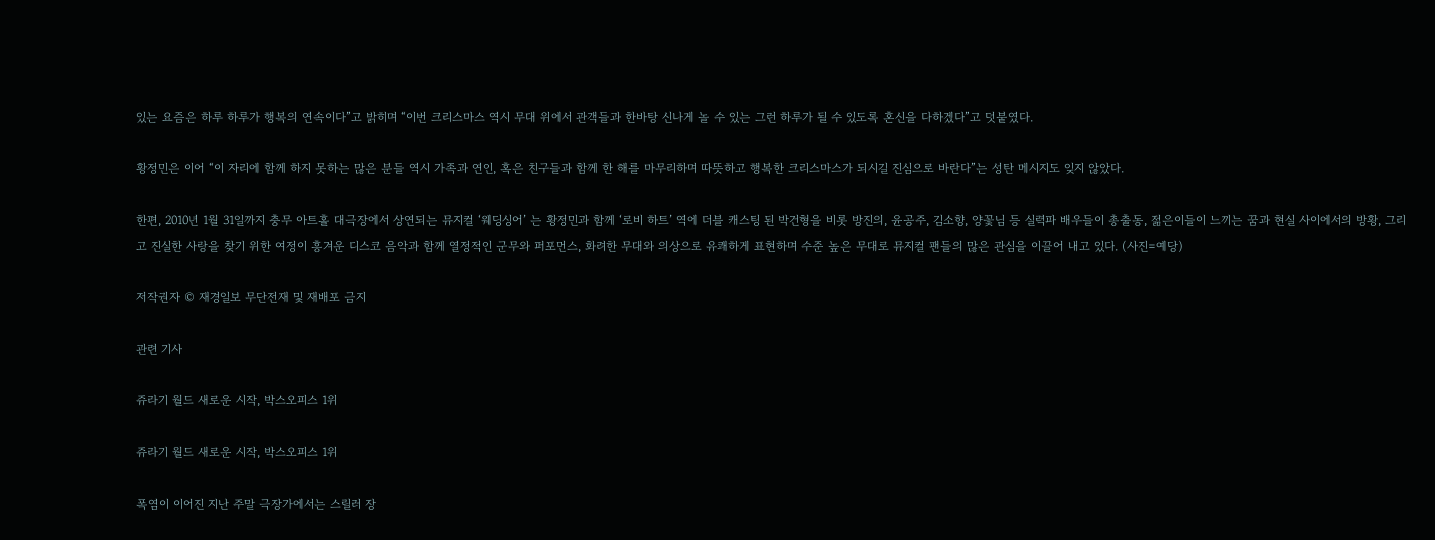있는 요즘은 하루 하루가 행복의 연속이다”고 밝히며 “이번 크리스마스 역시 무대 위에서 관객들과 한바탕 신나게 놀 수 있는 그런 하루가 될 수 있도록 혼신을 다하겠다”고 덧붙였다.

황정민은 이어 “이 자리에 함께 하지 못하는 많은 분들 역시 가족과 연인, 혹은 친구들과 함께 한 해를 마무리하며 따뜻하고 행복한 크리스마스가 되시길 진심으로 바란다”는 성탄 메시지도 잊지 않았다.

한편, 2010년 1월 31일까지 충무 아트홀 대극장에서 상연되는 뮤지컬 ‘웨딩싱어’ 는 황정민과 함께 ‘로비 하트’ 역에 더블 캐스팅 된 박건형을 비롯 방진의, 윤공주, 김소향, 양꽃님 등 실력파 배우들이 총출동, 젊은이들이 느끼는 꿈과 현실 사이에서의 방황, 그리고 진실한 사랑을 찾기 위한 여정이 흥겨운 디스코 음악과 함께 열정적인 군무와 퍼포먼스, 화려한 무대와 의상으로 유쾌하게 표현하며 수준 높은 무대로 뮤지컬 팬들의 많은 관심을 이끌어 내고 있다. (사진=예당)

저작권자 © 재경일보 무단전재 및 재배포 금지

관련 기사

쥬라기 월드 새로운 시작, 박스오피스 1위

쥬라기 월드 새로운 시작, 박스오피스 1위

폭염이 이어진 지난 주말 극장가에서는 스릴러 장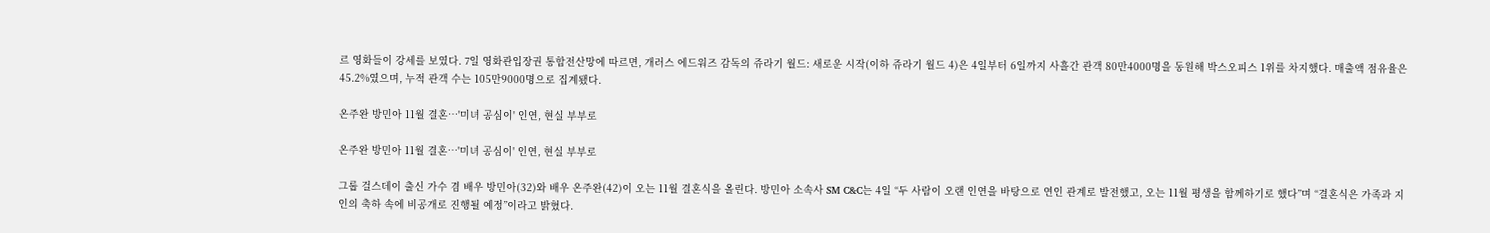르 영화들이 강세를 보였다. 7일 영화관입장권 통합전산망에 따르면, 개러스 에드워즈 감독의 쥬라기 월드: 새로운 시작(이하 쥬라기 월드 4)은 4일부터 6일까지 사흘간 관객 80만4000명을 동원해 박스오피스 1위를 차지했다. 매출액 점유율은 45.2%였으며, 누적 관객 수는 105만9000명으로 집계됐다.

온주완 방민아 11월 결혼…'미녀 공심이' 인연, 현실 부부로

온주완 방민아 11월 결혼…'미녀 공심이' 인연, 현실 부부로

그룹 걸스데이 출신 가수 겸 배우 방민아(32)와 배우 온주완(42)이 오는 11월 결혼식을 올린다. 방민아 소속사 SM C&C는 4일 “두 사람이 오랜 인연을 바탕으로 연인 관계로 발전했고, 오는 11월 평생을 함께하기로 했다”며 “결혼식은 가족과 지인의 축하 속에 비공개로 진행될 예정”이라고 밝혔다.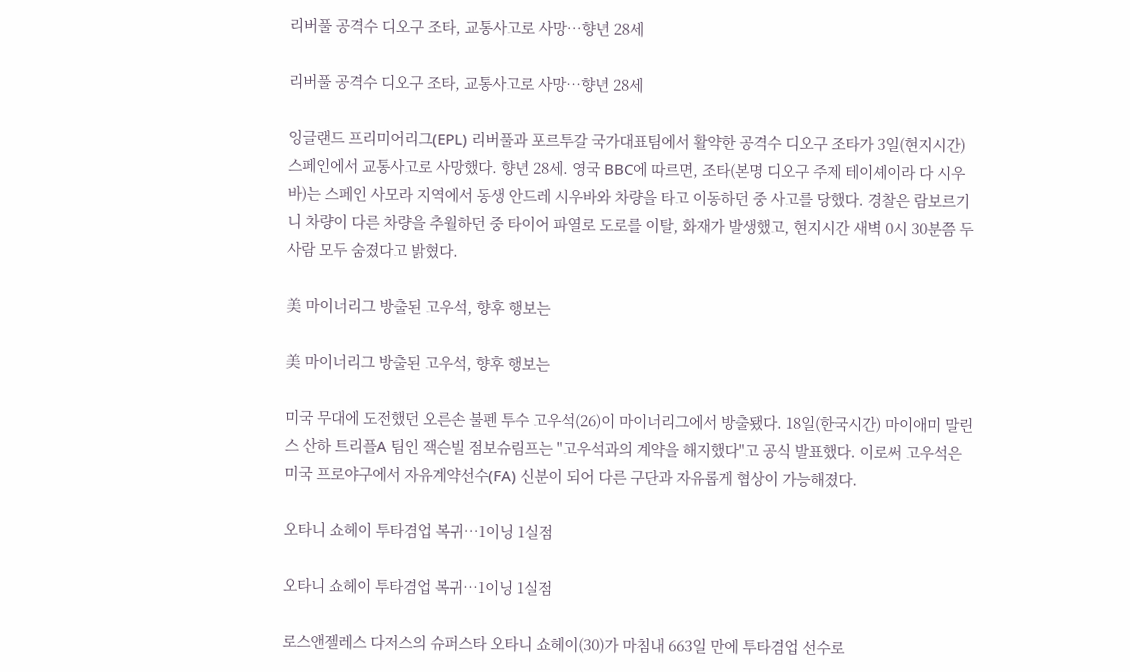리버풀 공격수 디오구 조타, 교통사고로 사망…향년 28세

리버풀 공격수 디오구 조타, 교통사고로 사망…향년 28세

잉글랜드 프리미어리그(EPL) 리버풀과 포르투갈 국가대표팀에서 활약한 공격수 디오구 조타가 3일(현지시간) 스페인에서 교통사고로 사망했다. 향년 28세. 영국 BBC에 따르면, 조타(본명 디오구 주제 테이셰이라 다 시우바)는 스페인 사모라 지역에서 동생 안드레 시우바와 차량을 타고 이동하던 중 사고를 당했다. 경찰은 람보르기니 차량이 다른 차량을 추월하던 중 타이어 파열로 도로를 이탈, 화재가 발생했고, 현지시간 새벽 0시 30분쯤 두 사람 모두 숨졌다고 밝혔다.

美 마이너리그 방출된 고우석, 향후 행보는

美 마이너리그 방출된 고우석, 향후 행보는

미국 무대에 도전했던 오른손 불펜 투수 고우석(26)이 마이너리그에서 방출됐다. 18일(한국시간) 마이애미 말린스 산하 트리플A 팀인 잭슨빌 점보슈림프는 "고우석과의 계약을 해지했다"고 공식 발표했다. 이로써 고우석은 미국 프로야구에서 자유계약선수(FA) 신분이 되어 다른 구단과 자유롭게 협상이 가능해졌다.

오타니 쇼헤이 투타겸업 복귀…1이닝 1실점

오타니 쇼헤이 투타겸업 복귀…1이닝 1실점

로스앤젤레스 다저스의 슈퍼스타 오타니 쇼헤이(30)가 마침내 663일 만에 투타겸업 선수로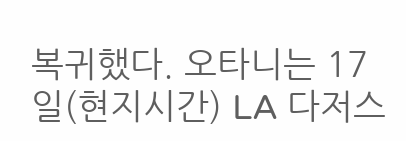복귀했다. 오타니는 17일(현지시간) LA 다저스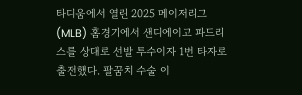타디움에서 열린 2025 메이저리그(MLB) 홈경기에서 샌디에이고 파드리스를 상대로 선발 투수이자 1번 타자로 출전했다. 팔꿈치 수술 이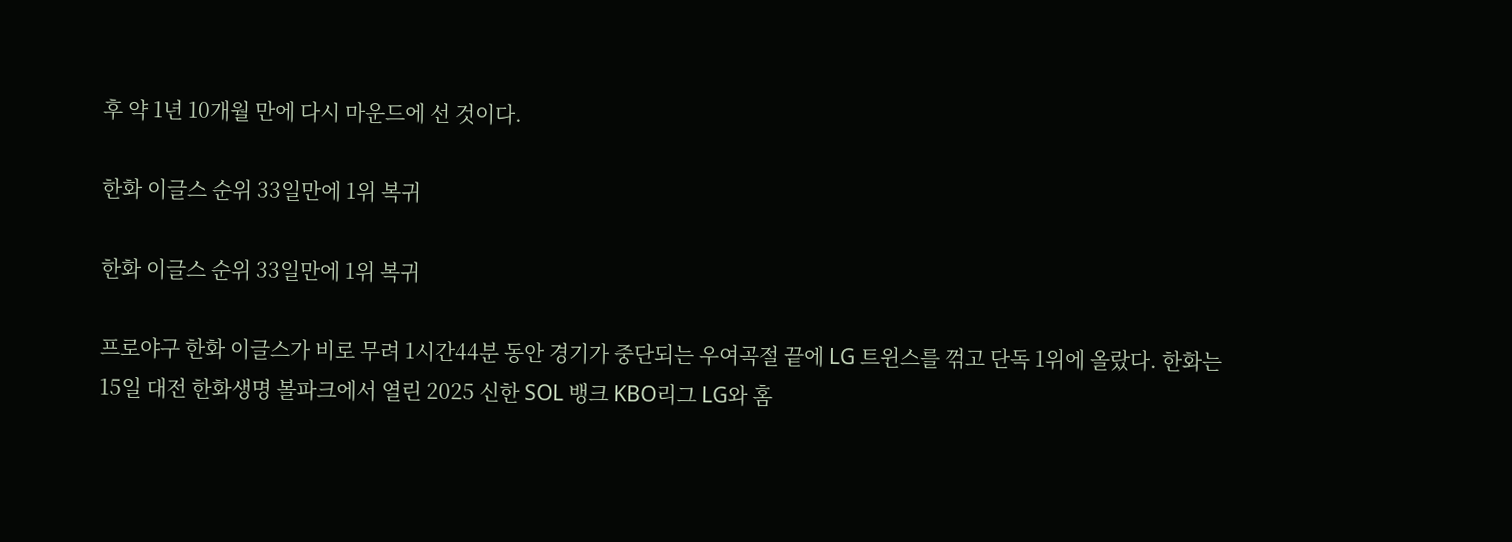후 약 1년 10개월 만에 다시 마운드에 선 것이다.

한화 이글스 순위 33일만에 1위 복귀

한화 이글스 순위 33일만에 1위 복귀

프로야구 한화 이글스가 비로 무려 1시간44분 동안 경기가 중단되는 우여곡절 끝에 LG 트윈스를 꺾고 단독 1위에 올랐다. 한화는 15일 대전 한화생명 볼파크에서 열린 2025 신한 SOL 뱅크 KBO리그 LG와 홈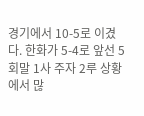경기에서 10-5로 이겼다. 한화가 5-4로 앞선 5회말 1사 주자 2루 상황에서 많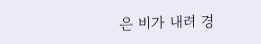은 비가 내려 경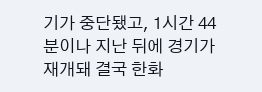기가 중단됐고, 1시간 44분이나 지난 뒤에 경기가 재개돼 결국 한화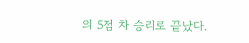의 5점 차 승리로 끝났다.